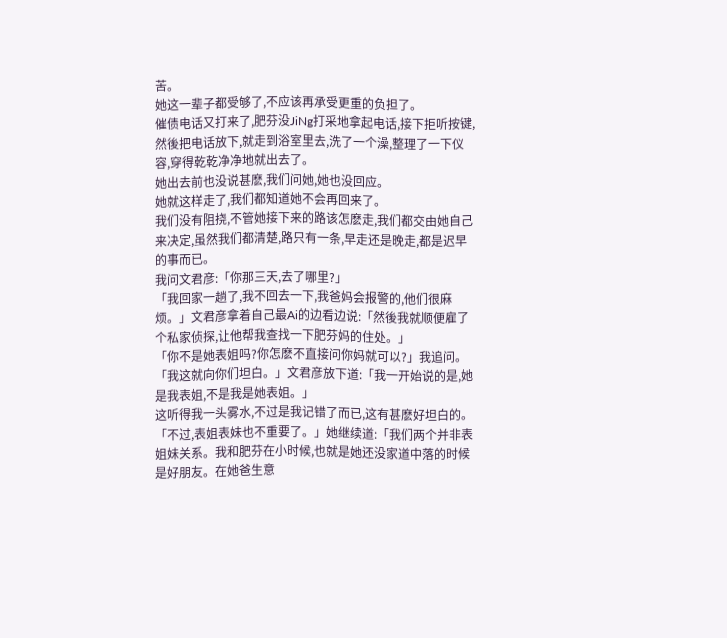苦。
她这一辈子都受够了,不应该再承受更重的负担了。
催债电话又打来了,肥芬没JiNg打采地拿起电话,接下拒听按键,然後把电话放下,就走到浴室里去,洗了一个澡,整理了一下仪容,穿得乾乾净净地就出去了。
她出去前也没说甚麽,我们问她,她也没回应。
她就这样走了,我们都知道她不会再回来了。
我们没有阻挠,不管她接下来的路该怎麽走,我们都交由她自己来决定,虽然我们都清楚,路只有一条,早走还是晚走,都是迟早的事而已。
我问文君彦:「你那三天,去了哪里?」
「我回家一趟了,我不回去一下,我爸妈会报警的,他们很麻烦。」文君彦拿着自己最Ai的边看边说:「然後我就顺便雇了个私家侦探,让他帮我查找一下肥芬妈的住处。」
「你不是她表姐吗?你怎麽不直接问你妈就可以?」我追问。
「我这就向你们坦白。」文君彦放下道:「我一开始说的是,她是我表姐,不是我是她表姐。」
这听得我一头雾水,不过是我记错了而已,这有甚麽好坦白的。
「不过,表姐表妹也不重要了。」她继续道:「我们两个并非表姐妹关系。我和肥芬在小时候,也就是她还没家道中落的时候是好朋友。在她爸生意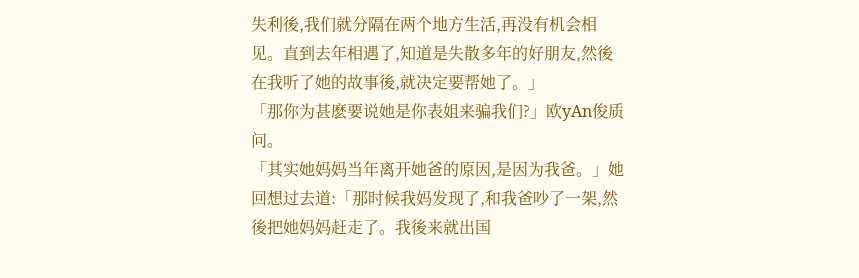失利後,我们就分隔在两个地方生活,再没有机会相见。直到去年相遇了,知道是失散多年的好朋友,然後在我听了她的故事後,就决定要帮她了。」
「那你为甚麽要说她是你表姐来骗我们?」欧yAn俊质问。
「其实她妈妈当年离开她爸的原因,是因为我爸。」她回想过去道:「那时候我妈发现了,和我爸吵了一架,然後把她妈妈赶走了。我後来就出国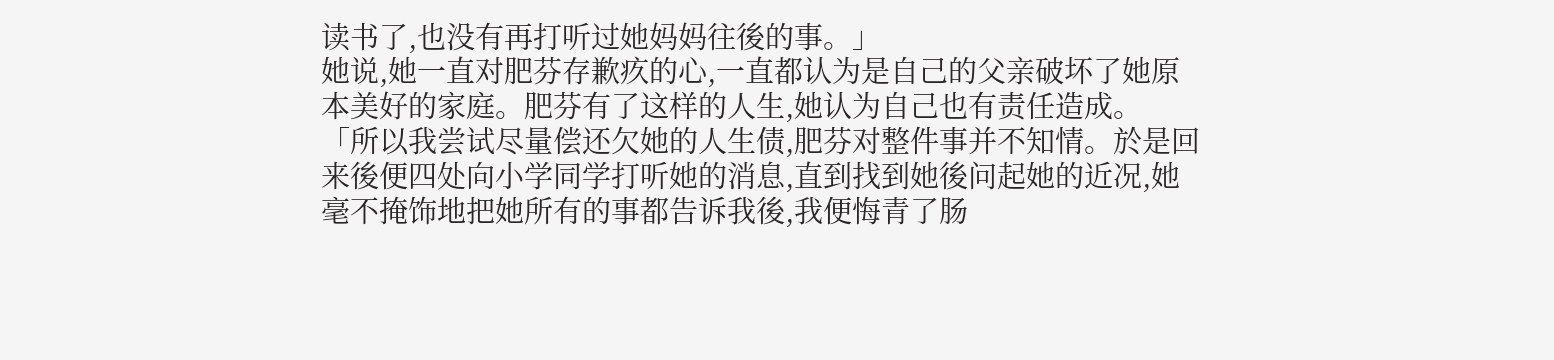读书了,也没有再打听过她妈妈往後的事。」
她说,她一直对肥芬存歉疚的心,一直都认为是自己的父亲破坏了她原本美好的家庭。肥芬有了这样的人生,她认为自己也有责任造成。
「所以我尝试尽量偿还欠她的人生债,肥芬对整件事并不知情。於是回来後便四处向小学同学打听她的消息,直到找到她後问起她的近况,她毫不掩饰地把她所有的事都告诉我後,我便悔青了肠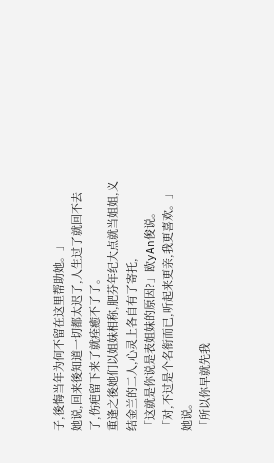子,後悔当年为何不留在这里帮助她。」
她说,回来後知道一切都太迟了,人生过了就回不去了,伤疤留下来了就痊癒不了了。
重逢之後她们以姐妹相称,肥芬年纪大点就当姐姐,义结金兰的二人,心灵上各自有了寄托,
「这就是你说是表姐妹的原因?」欧yAn俊说。
「对,不过是个名衔而已,听起来更亲,我更喜欢。」她说。
「所以你早就先我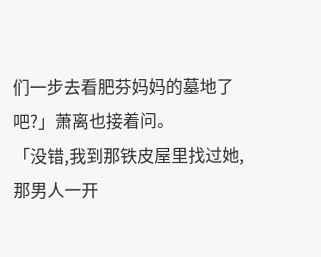们一步去看肥芬妈妈的墓地了吧?」萧离也接着问。
「没错,我到那铁皮屋里找过她,那男人一开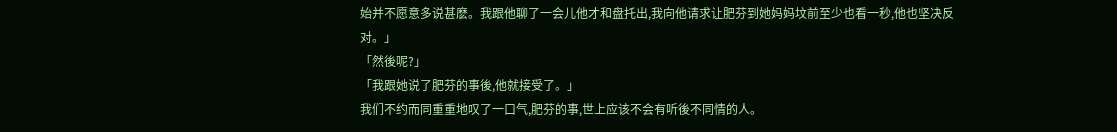始并不愿意多说甚麽。我跟他聊了一会儿他才和盘托出,我向他请求让肥芬到她妈妈坟前至少也看一秒,他也坚决反对。」
「然後呢?」
「我跟她说了肥芬的事後,他就接受了。」
我们不约而同重重地叹了一口气,肥芬的事,世上应该不会有听後不同情的人。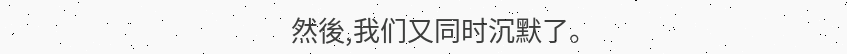然後,我们又同时沉默了。